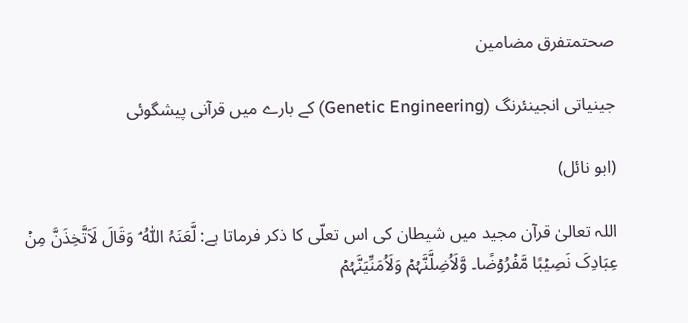صحتمتفرق مضامین

جینیاتی انجینئرنگ (Genetic Engineering) کے بارے میں قرآنی پیشگوئی

(ابو نائل)

اللہ تعالیٰ قرآن مجید میں شیطان کی اس تعلّی کا ذکر فرماتا ہے: لَّعَنَہُ اللّٰہُ ۘ وَقَالَ لَاَتَّخِذَنَّ مِنۡ عِبَادِکَ نَصِیۡبًا مَّفۡرُوۡضًا۔ وَّلَاُضِلَّنَّہُمۡ وَلَاُمَنِّیَنَّہُمۡ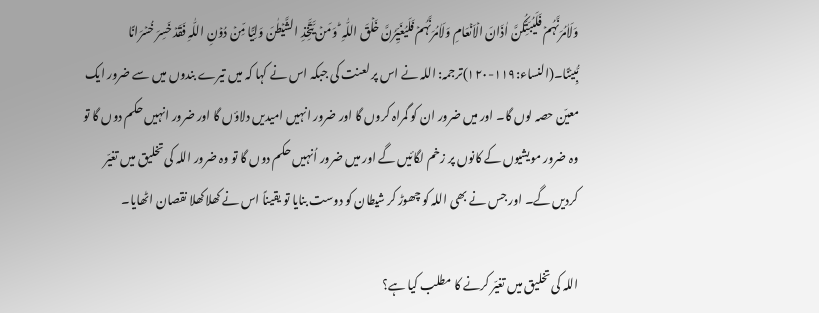وَلَاٰمُرَنَّہُمۡ فَلَیُبَتِّکُنَّ اٰذَانَ الۡاَنۡعَامِ وَلَاٰمُرَنَّہُمۡ فَلَیُغَیِّرُنَّ خَلۡقَ اللّٰہِ ؕ وَمَنۡ یَّتَّخِذِ الشَّیۡطٰنَ وَلِیًّا مِّنۡ دُوۡنِ اللّٰہِ فَقَدۡ خَسِرَ خُسۡرَانًا مُّبِیۡنًا۔(النساء:۱۱۹-۱۲۰)ترجمہ: اللہ نے اس پر لعنت کی جبکہ اس نے کہا کہ میں تیرے بندوں میں سے ضرور ایک معیّن حصہ لوں گا۔ اور میں ضرور ان کو گمراہ کروں گا اور ضرور انہیں امیدیں دلاؤں گا اور ضرور انہیں حکم دوں گا تو وہ ضرور مویشیوں کے کانوں پر زخم لگائیں گے اور میں ضرور اُنہیں حکم دوں گا تو وہ ضرور اللہ کی تخلیق میں تغیّر کردیں گے۔ اور جس نے بھی اللہ کو چھوڑ کر شیطان کو دوست بنایا تو یقیناً اس نے کھلا کھلا نقصان اٹھایا۔

اللہ کی تخلیق میں تغیّر کرنے کا مطلب کیا ہے؟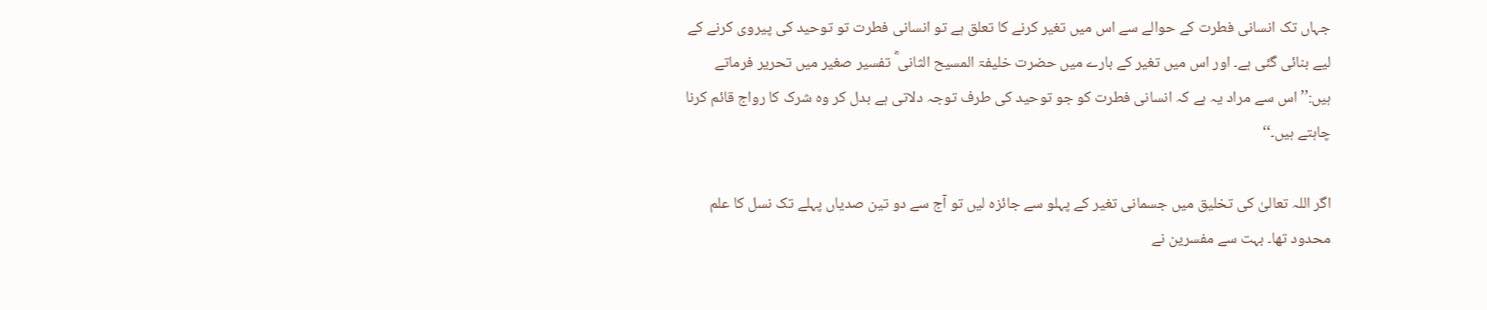جہاں تک انسانی فطرت کے حوالے سے اس میں تغیر کرنے کا تعلق ہے تو انسانی فطرت تو توحید کی پیروی کرنے کے لیے بنائی گئی ہے۔ اور اس میں تغیر کے بارے میں حضرت خلیفۃ المسیح الثانی ؓ تفسیر صغیر میں تحریر فرماتے ہیں:’’اس سے مراد یہ ہے کہ انسانی فطرت کو جو توحید کی طرف توجہ دلاتی ہے بدل کر وہ شرک کا رواج قائم کرنا چاہتے ہیں۔‘‘

اگر اللہ تعالیٰ کی تخلیق میں جسمانی تغیر کے پہلو سے جائزہ لیں تو آج سے دو تین صدیاں پہلے تک نسل کا علم محدود تھا۔ بہت سے مفسرین نے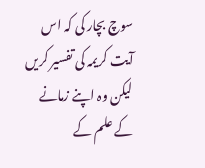سوچ بچار کی کہ اس آیت کریمہ کی تفسیر کریں لیکن وہ اپنے زمانے کے علم کے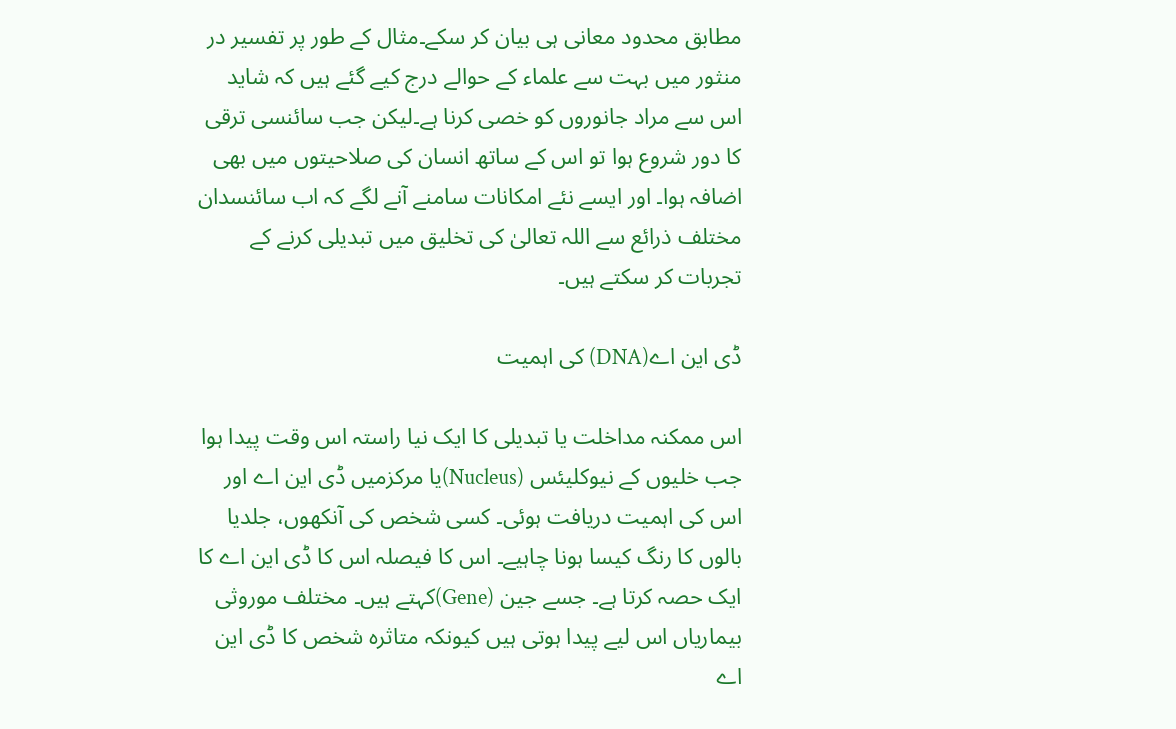مطابق محدود معانی ہی بیان کر سکے۔مثال کے طور پر تفسیر در منثور میں بہت سے علماء کے حوالے درج کیے گئے ہیں کہ شاید اس سے مراد جانوروں کو خصی کرنا ہے۔لیکن جب سائنسی ترقی کا دور شروع ہوا تو اس کے ساتھ انسان کی صلاحیتوں میں بھی اضافہ ہوا۔ اور ایسے نئے امکانات سامنے آنے لگے کہ اب سائنسدان مختلف ذرائع سے اللہ تعالیٰ کی تخلیق میں تبدیلی کرنے کے تجربات کر سکتے ہیں۔

ڈی این اے(DNA) کی اہمیت

اس ممکنہ مداخلت یا تبدیلی کا ایک نیا راستہ اس وقت پیدا ہوا جب خلیوں کے نیوکلیئس (Nucleus)یا مرکزمیں ڈی این اے اور اس کی اہمیت دریافت ہوئی۔ کسی شخص کی آنکھوں، جلدیا بالوں کا رنگ کیسا ہونا چاہیے۔ اس کا فیصلہ اس کا ڈی این اے کا ایک حصہ کرتا ہے۔ جسے جین (Gene)کہتے ہیں۔ مختلف موروثی بیماریاں اس لیے پیدا ہوتی ہیں کیونکہ متاثرہ شخص کا ڈی این اے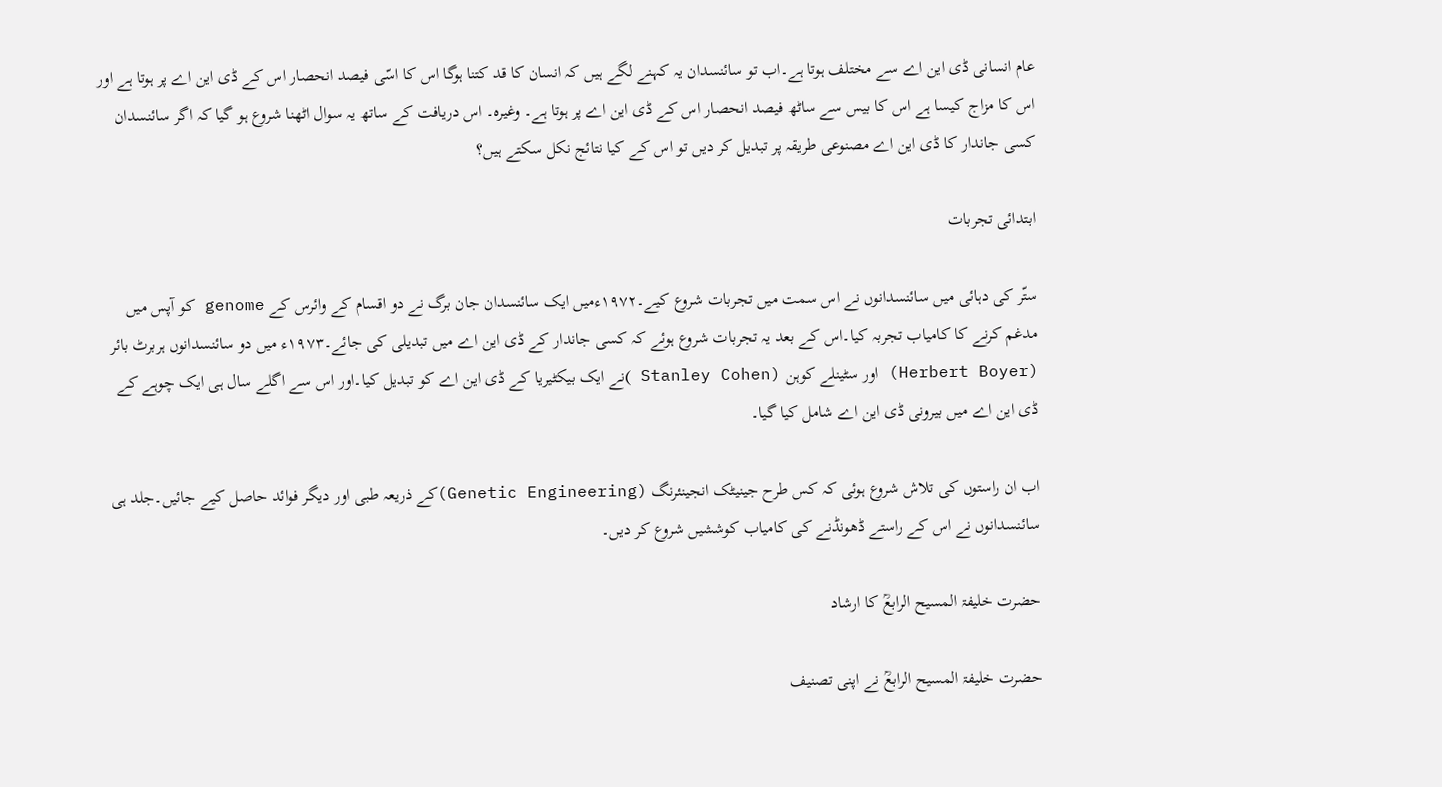عام انسانی ڈی این اے سے مختلف ہوتا ہے۔اب تو سائنسدان یہ کہنے لگے ہیں کہ انسان کا قد کتنا ہوگا اس کا اسّی فیصد انحصار اس کے ڈی این اے پر ہوتا ہے اور اس کا مزاج کیسا ہے اس کا بیس سے ساٹھ فیصد انحصار اس کے ڈی این اے پر ہوتا ہے۔ وغیرہ۔ اس دریافت کے ساتھ یہ سوال اٹھنا شروع ہو گیا کہ اگر سائنسدان کسی جاندار کا ڈی این اے مصنوعی طریقہ پر تبدیل کر دیں تو اس کے کیا نتائج نکل سکتے ہیں؟

ابتدائی تجربات

ستّر کی دہائی میں سائنسدانوں نے اس سمت میں تجربات شروع کیے۔۱۹۷۲ءمیں ایک سائنسدان جان برگ نے دو اقسام کے وائرس کے genome کو آپس میں مدغم کرنے کا کامیاب تجربہ کیا۔اس کے بعد یہ تجربات شروع ہوئے کہ کسی جاندار کے ڈی این اے میں تبدیلی کی جائے۔۱۹۷۳ء میں دو سائنسدانوں ہربرٹ بائر (Herbert Boyer) اور سٹینلے کوہن (Stanley Cohen )نے ایک بیکٹیریا کے ڈی این اے کو تبدیل کیا۔اور اس سے اگلے سال ہی ایک چوہے کے ڈی این اے میں بیرونی ڈی این اے شامل کیا گیا۔

اب ان راستوں کی تلاش شروع ہوئی کہ کس طرح جینیٹک انجینئرنگ (Genetic Engineering)کے ذریعہ طبی اور دیگر فوائد حاصل کیے جائیں۔جلد ہی سائنسدانوں نے اس کے راستے ڈھونڈنے کی کامیاب کوششیں شروع کر دیں۔

حضرت خلیفۃ المسیح الرابعؒ کا ارشاد

حضرت خلیفۃ المسیح الرابعؒ نے اپنی تصنیف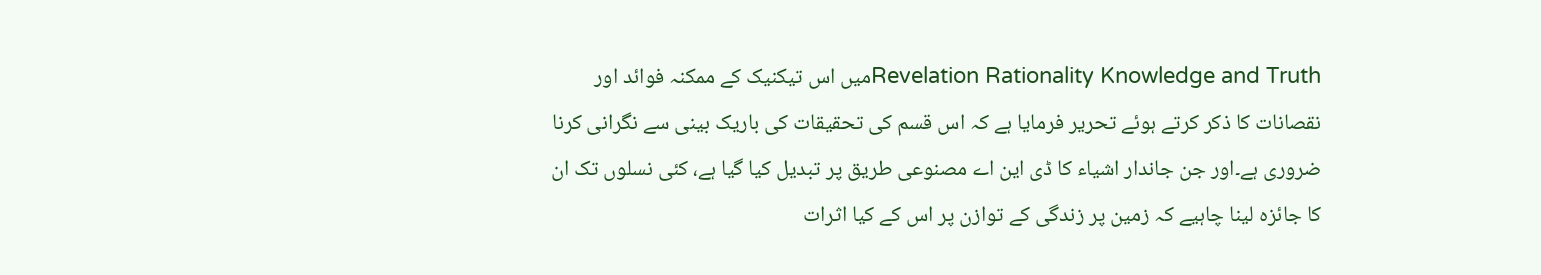Revelation Rationality Knowledge and Truthمیں اس تیکنیک کے ممکنہ فوائد اور نقصانات کا ذکر کرتے ہوئے تحریر فرمایا ہے کہ اس قسم کی تحقیقات کی باریک بینی سے نگرانی کرنا ضروری ہے۔اور جن جاندار اشیاء کا ڈی این اے مصنوعی طریق پر تبدیل کیا گیا ہے، کئی نسلوں تک ان کا جائزہ لینا چاہیے کہ زمین پر زندگی کے توازن پر اس کے کیا اثرات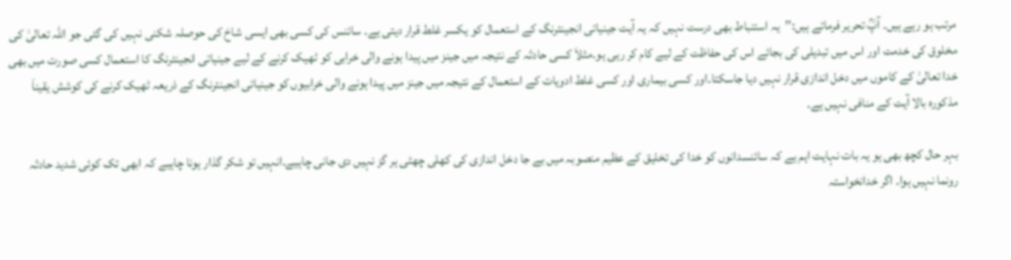مرتب ہو رہے ہیں۔ آپؒ تحریر فرماتے ہیں:’’یہ استنباط بھی درست نہیں کہ یہ آیت جینیاتی انجینئرنگ کے استعمال کو یکسر غلط قرار دیتی ہے۔ سائنس کی کسی بھی ایسی شاخ کی حوصلہ شکنی نہیں کی گئی جو اللہ تعالیٰ کی مخلوق کی خدمت اور اس میں تبدیلی کی بجائے اس کی حفاظت کے لیے کام کر رہی ہو۔مثلاَ کسی حادثہ کے نتیجہ میں جینز میں پیدا ہونے والی خرابی کو ٹھیک کرنے کے لیے جینیاتی انجینئرنگ کا استعمال کسی صورت میں بھی خدا تعالیٰ کے کاموں میں دخل اندازی قرار نہیں دیا جاسکتا۔اور کسی بیماری اور کسی غلط ادویات کے استعمال کے نتیجہ میں جینز میں پیدا ہونے والی خرابیوں کو جینیاتی انجینئرنگ کے ذریعہ ٹھیک کرنے کی کوشش یقیناَ مذکورہ بالا آیت کے منافی نہیں ہے۔

بہر حال کچھ بھی ہو یہ بات نہایت اہم ہے کہ سائنسدانوں کو خدا کی تخلیق کے عظیم منصوبہ میں بے جا دخل اندازی کی کھلی چھٹی ہر گز نہیں دی جانی چاہیے۔انہیں تو شکر گذار ہونا چاہیے کہ ابھی تک کوئی شدید حادثہ رونما نہیں ہوا۔ اگر خدانخواستہ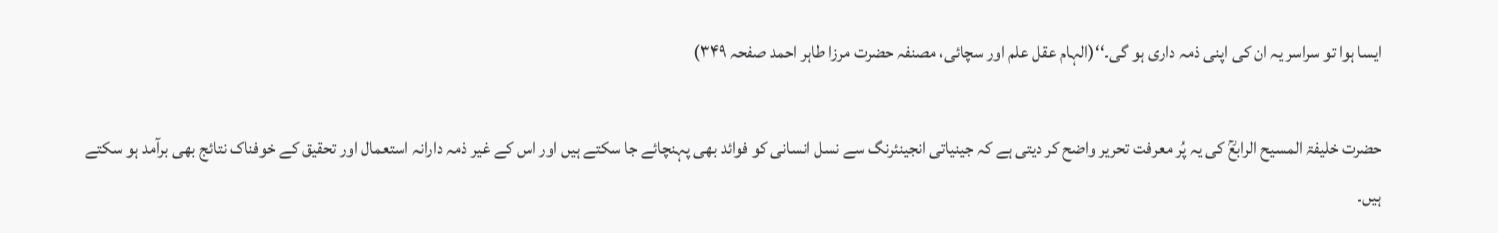ایسا ہوا تو سراسر یہ ان کی اپنی ذمہ داری ہو گی۔‘‘(الہام عقل علم اور سچائی، مصنفہ حضرت مرزا طاہر احمد صفحہ ۳۴۹)

حضرت خلیفۃ المسیح الرابعؒ کی یہ پُر معرفت تحریر واضح کر دیتی ہے کہ جینیاتی انجینئرنگ سے نسل انسانی کو فوائد بھی پہنچائے جا سکتے ہیں اور اس کے غیر ذمہ دارانہ استعمال اور تحقیق کے خوفناک نتائج بھی برآمد ہو سکتے ہیں۔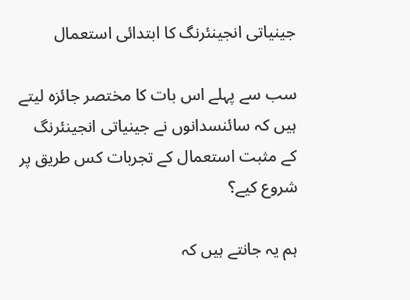جینیاتی انجینئرنگ کا ابتدائی استعمال

سب سے پہلے اس بات کا مختصر جائزہ لیتے ہیں کہ سائنسدانوں نے جینیاتی انجینئرنگ کے مثبت استعمال کے تجربات کس طریق پر شروع کیے؟

ہم یہ جانتے ہیں کہ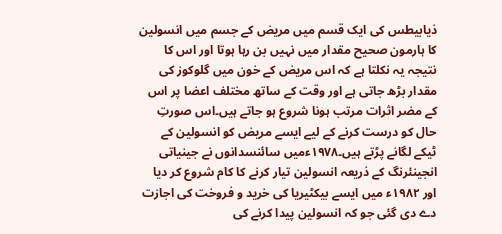ذیابیطس کی ایک قسم میں مریض کے جسم میں انسولین کا ہارمون صحیح مقدار میں نہیں بن رہا ہوتا اور اس کا نتیجہ یہ نکلتا ہے کہ اس مریض کے خون میں گلوکوز کی مقدار بڑھ جاتی ہے اور وقت کے ساتھ مختلف اعضا پر اس کے مضر اثرات مرتب ہونا شروع ہو جاتے ہیں۔اس صورتِ حال کو درست کرنے کے لیے ایسے مریض کو انسولین کے ٹیکے لگانے پڑتے ہیں۔۱۹۷۸ءمیں سائنسدانوں نے جینیاتی انجینئرنگ کے ذریعہ انسولین تیار کرنے کا کام شروع کر دیا اور ۱۹۸۲ء میں ایسے بیکٹیریا کی خرید و فروخت کی اجازت دے دی گئی جو کہ انسولین پیدا کرنے کی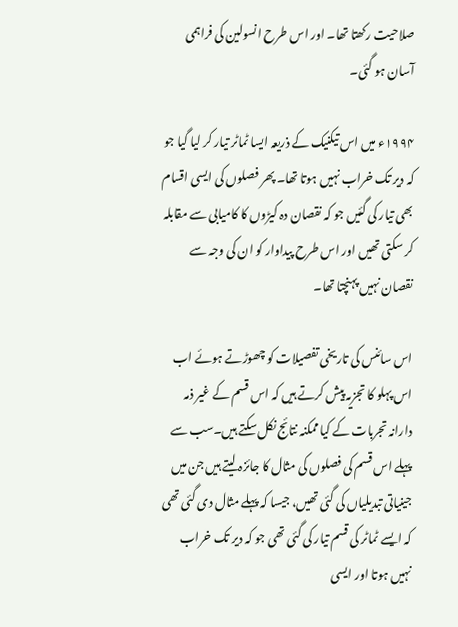صلاحیت رکھتا تھا۔ اور اس طرح انسولین کی فراہمی آسان ہو گئی۔

۱۹۹۴ء میں اس تیکنیک کے ذریعہ ایسا ٹماٹر تیار کر لیا گیا جو کہ دیر تک خراب نہیں ہوتا تھا۔ پھر فصلوں کی ایسی اقسام بھی تیار کی گئیں جو کہ نقصان دہ کیڑوں کا کامیابی سے مقابلہ کر سکتی تھیں اور اس طرح پیداوار کو ان کی وجہ سے نقصان نہیں پہنچتا تھا۔

اس سائنس کی تاریخی تفصیلات کو چھوڑتے ہوئے اب اس پہلو کا تجزیہ پیش کرتے ہیں کہ اس قسم کے غیر ذمہ دارانہ تجربات کے کیا ممکنہ نتائج نکل سکتے ہیں۔سب سے پہلے اس قسم کی فصلوں کی مثال کا جائزہ لیتے ہیں جن میں جینیاتی تبدیلیاں کی گئی تھیں، جیسا کہ پہلے مثال دی گئی تھی کہ ایسے ٹماٹر کی قسم تیار کی گئی تھی جو کہ دیر تک خراب نہیں ہوتا اور ایسی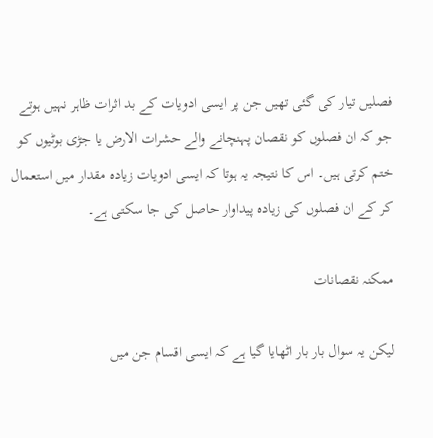فصلیں تیار کی گئی تھیں جن پر ایسی ادویات کے بد اثرات ظاہر نہیں ہوتے جو کہ ان فصلوں کو نقصان پہنچانے والے حشرات الارض یا جڑی بوٹیوں کو ختم کرتی ہیں۔ اس کا نتیجہ یہ ہوتا کہ ایسی ادویات زیادہ مقدار میں استعمال کر کے ان فصلوں کی زیادہ پیداوار حاصل کی جا سکتی ہے۔

ممکنہ نقصانات

لیکن یہ سوال بار بار اٹھایا گیا ہے کہ ایسی اقسام جن میں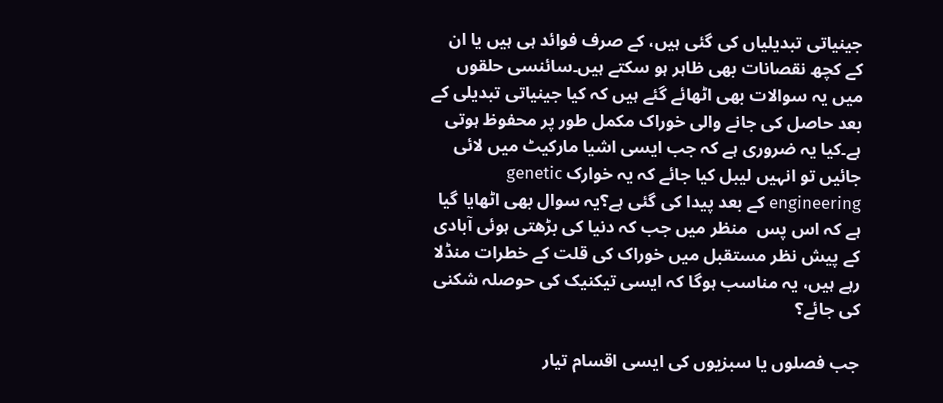جینیاتی تبدیلیاں کی گئی ہیں، کے صرف فوائد ہی ہیں یا ان کے کچھ نقصانات بھی ظاہر ہو سکتے ہیں۔سائنسی حلقوں میں یہ سوالات بھی اٹھائے گئے ہیں کہ کیا جینیاتی تبدیلی کے بعد حاصل کی جانے والی خوراک مکمل طور پر محفوظ ہوتی ہے۔کیا یہ ضروری ہے کہ جب ایسی اشیا مارکیٹ میں لائی جائیں تو انہیں لیبل کیا جائے کہ یہ خوارک genetic engineering کے بعد پیدا کی گئی ہے؟یہ سوال بھی اٹھایا گیا ہے کہ اس پس  منظر میں جب کہ دنیا کی بڑھتی ہوئی آبادی کے پیش نظر مستقبل میں خوراک کی قلت کے خطرات منڈلا رہے ہیں، یہ مناسب ہوگا کہ ایسی تیکنیک کی حوصلہ شکنی کی جائے؟

جب فصلوں یا سبزیوں کی ایسی اقسام تیار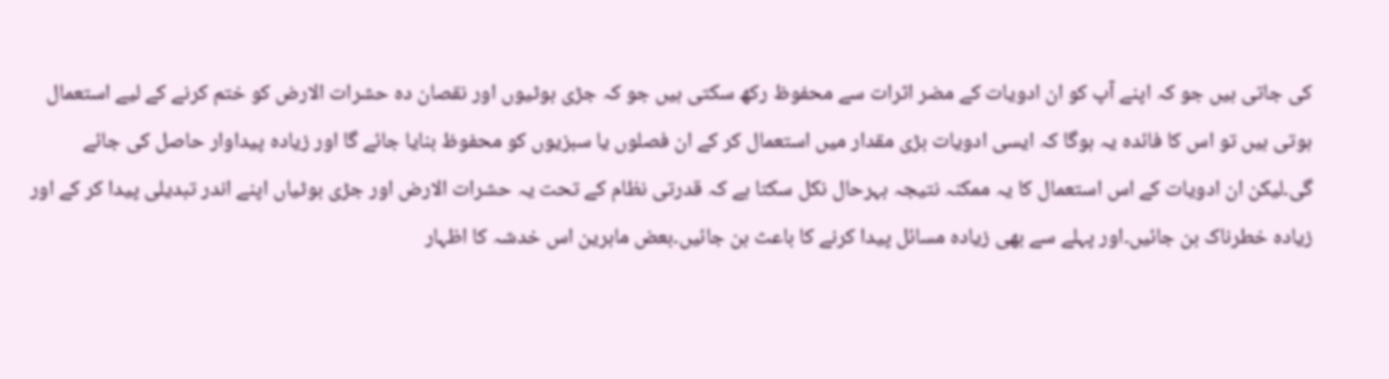کی جاتی ہیں جو کہ اپنے آپ کو ان ادویات کے مضر اثرات سے محفوظ رکھ سکتی ہیں جو کہ جڑی بوٹیوں اور نقصان دہ حشرات الارض کو ختم کرنے کے لیے استعمال ہوتی ہیں تو اس کا فائدہ یہ ہوگا کہ ایسی ادویات بڑی مقدار میں استعمال کر کے ان فصلوں یا سبزیوں کو محفوظ بنایا جائے گا اور زیادہ پیداوار حاصل کی جائے گی۔لیکن ان ادویات کے اس استعمال کا یہ ممکنہ نتیجہ بہرحال نکل سکتا ہے کہ قدرتی نظام کے تحت یہ حشرات الارض اور جڑی بوٹیاں اپنے اندر تبدیلی پیدا کر کے اور زیادہ خطرناک بن جائیں۔اور پہلے سے بھی زیادہ مسائل پیدا کرنے کا باعث بن جائیں۔بعض ماہرین اس خدشہ کا اظہار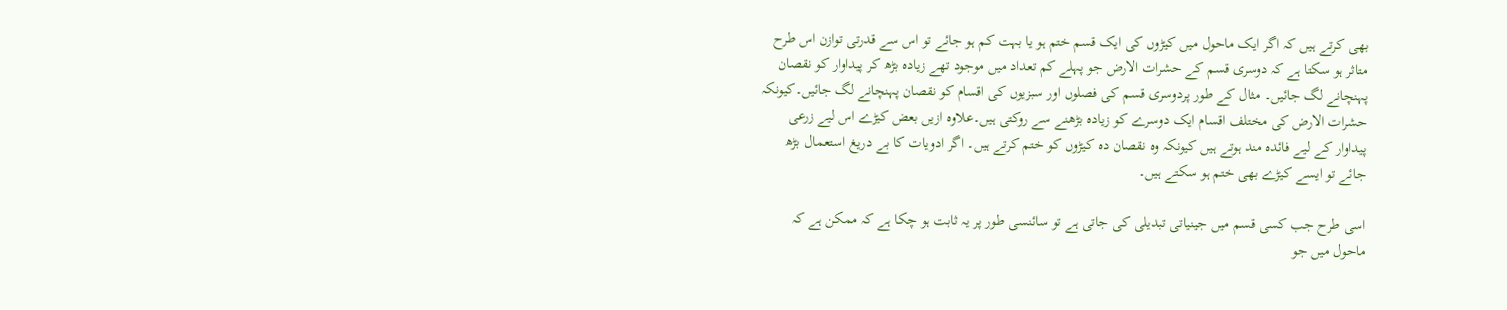بھی کرتے ہیں کہ اگر ایک ماحول میں کیڑوں کی ایک قسم ختم ہو یا بہت کم ہو جائے تو اس سے قدرتی توازن اس طرح متاثر ہو سکتا ہے کہ دوسری قسم کے حشرات الارض جو پہلے کم تعداد میں موجود تھے زیادہ بڑھ کر پیداوار کو نقصان پہنچانے لگ جائیں۔ مثال کے طور پردوسری قسم کی فصلوں اور سبزیوں کی اقسام کو نقصان پہنچانے لگ جائیں۔کیونکہ حشرات الارض کی مختلف اقسام ایک دوسرے کو زیادہ بڑھنے سے روکتی ہیں۔علاوہ ازیں بعض کیڑے اس لیے زرعی پیداوار کے لیے فائدہ مند ہوتے ہیں کیونکہ وہ نقصان دہ کیڑوں کو ختم کرتے ہیں۔ اگر ادویات کا بے دریغ استعمال بڑھ جائے تو ایسے کیڑے بھی ختم ہو سکتے ہیں۔

اسی طرح جب کسی قسم میں جینیاتی تبدیلی کی جاتی ہے تو سائنسی طور پر یہ ثابت ہو چکا ہے کہ ممکن ہے کہ ماحول میں جو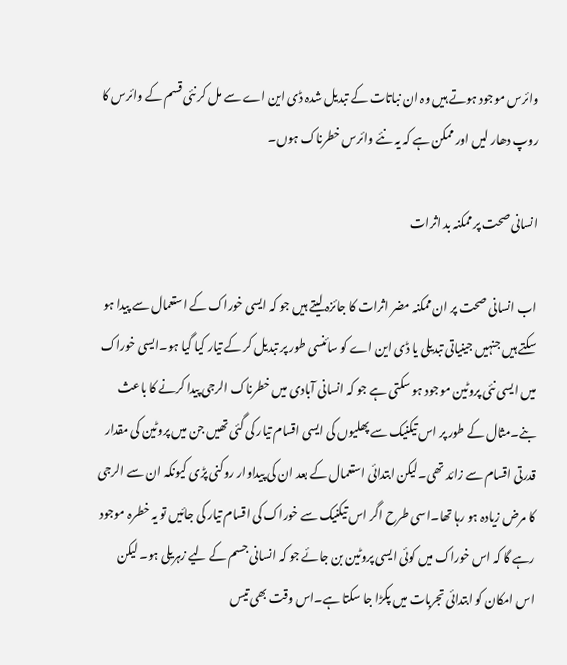وائرس موجود ہوتے ہیں وہ ان نباتات کے تبدیل شدہ ڈی این اے سے مل کر نئی قسم کے وائرس کا روپ دھار لیں اور ممکن ہے کہ یہ نئے وائرس خطرناک ہوں۔

انسانی صحت پر ممکنہ بد اثرات

اب انسانی صحت پر ان ممکنہ مضر اثرات کا جائزہ لیتے ہیں جو کہ ایسی خوراک کے استعمال سے پیدا ہو سکتے ہیں جنہیں جینیاتی تبدیلی یا ڈی این اے کو سائنسی طور پر تبدیل کر کے تیار کیا گیا ہو۔ایسی خوراک میں ایسی نئی پروٹین موجود ہو سکتی ہے جو کہ انسانی آبادی میں خطرناک الرجی پیدا کرنے کا باعث بنے۔مثال کے طور پر اس تیکنیک سے پھلیوں کی ایسی اقسام تیار کی گئی تھیں جن میں پروٹین کی مقدار قدرتی اقسام سے زائد تھی۔لیکن ابتدائی استعمال کے بعد ان کی پیداوار روکنی پڑی کیونکہ ان سے الرجی کا مرض زیادہ ہو رہا تھا۔اسی طرح اگر اس تیکنیک سے خوراک کی اقسام تیار کی جائیں تو یہ خطرہ موجود رہے گا کہ اس خوراک میں کوئی ایسی پروٹین بن جائے جو کہ انسانی جسم کے لیے زہریلی ہو۔ لیکن اس امکان کو ابتدائی تجربات میں پکڑا جا سکتا ہے۔اس وقت بھی تیس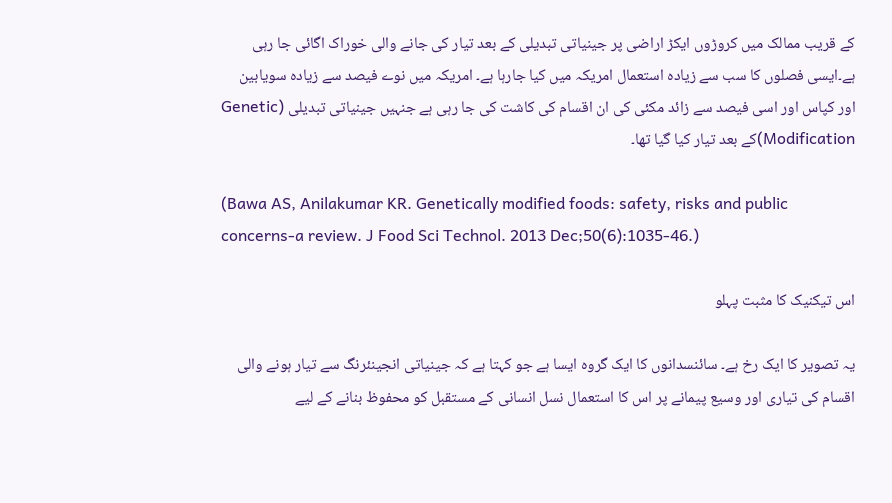کے قریب ممالک میں کروڑوں ایکڑ اراضی پر جینیاتی تبدیلی کے بعد تیار کی جانے والی خوراک اگائی جا رہی ہے۔ایسی فصلوں کا سب سے زیادہ استعمال امریکہ میں کیا جارہا ہے۔ امریکہ میں نوے فیصد سے زیادہ سویابین اور کپاس اور اسی فیصد سے زائد مکئی کی ان اقسام کی کاشت کی جا رہی ہے جنہیں جینیاتی تبدیلی (Genetic Modification)کے بعد تیار کیا گیا تھا۔

(Bawa AS, Anilakumar KR. Genetically modified foods: safety, risks and public concerns-a review. J Food Sci Technol. 2013 Dec;50(6):1035-46.)

اس تیکنیک کا مثبت پہلو

یہ تصویر کا ایک رخ ہے۔ سائنسدانوں کا ایک گروہ ایسا ہے جو کہتا ہے کہ جینیاتی انجینئرنگ سے تیار ہونے والی اقسام کی تیاری اور وسیع پیمانے پر اس کا استعمال نسل انسانی کے مستقبل کو محفوظ بنانے کے لیے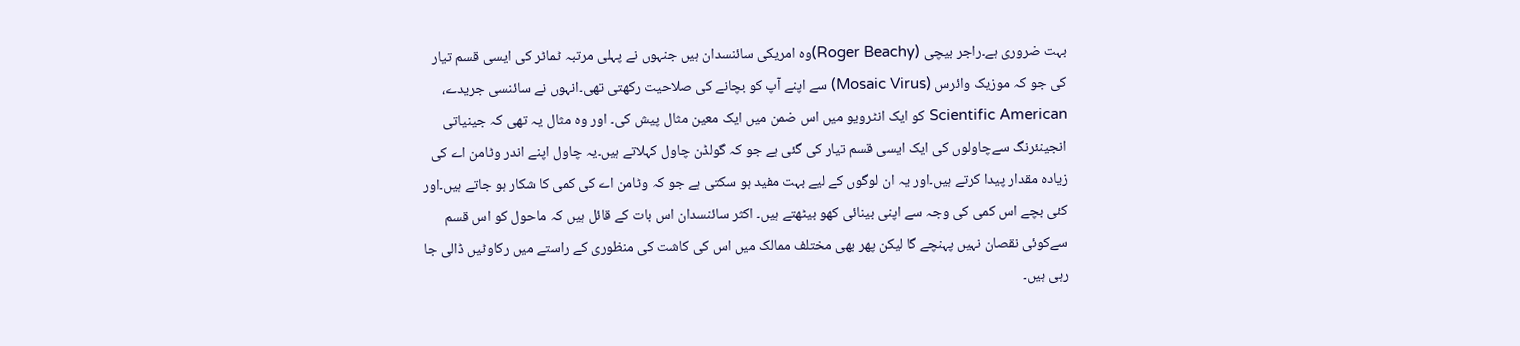بہت ضروری ہے۔راجر بیچی (Roger Beachy)وہ امریکی سائنسدان ہیں جنہوں نے پہلی مرتبہ ٹماٹر کی ایسی قسم تیار کی جو کہ موزیک وائرس (Mosaic Virus) سے اپنے آپ کو بچانے کی صلاحیت رکھتی تھی۔انہوں نے سائنسی جریدے، Scientific American کو ایک انٹرویو میں اس ضمن میں ایک معین مثال پیش کی۔ اور وہ مثال یہ تھی کہ جینیاتی انجینئرنگ سےچاولوں کی ایک ایسی قسم تیار کی گئی ہے جو کہ گولڈن چاول کہلاتے ہیں۔یہ چاول اپنے اندر وٹامن اے کی زیادہ مقدار پیدا کرتے ہیں۔اور یہ ان لوگوں کے لیے بہت مفید ہو سکتی ہے جو کہ وٹامن اے کی کمی کا شکار ہو جاتے ہیں۔اور کئی بچے اس کمی کی وجہ سے اپنی بینائی کھو بیٹھتے ہیں۔ اکثر سائنسدان اس بات کے قائل ہیں کہ ماحول کو اس قسم سےکوئی نقصان نہیں پہنچے گا لیکن پھر بھی مختلف ممالک میں اس کی کاشت کی منظوری کے راستے میں رکاوٹیں ڈالی جا رہی ہیں۔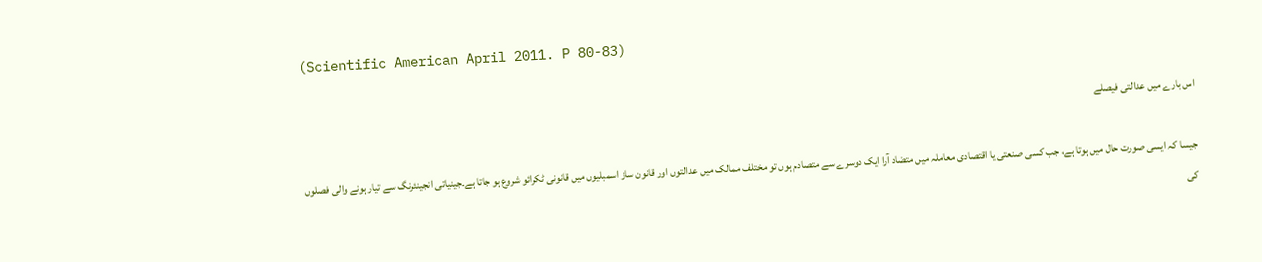(Scientific American April 2011. P 80-83)

اس بارے میں عدالتی فیصلے

جیسا کہ ایسی صورت حال میں ہوتا ہے، جب کسی صنعتی یا اقتصادی معاملہ میں متضاد آرا ایک دوسرے سے متصادم ہوں تو مختلف ممالک میں عدالتوں اور قانون ساز اسمبلیوں میں قانونی ٹکرائو شروع ہو جاتا ہے۔جینیاتی انجینئرنگ سے تیار ہونے والی فصلوں کی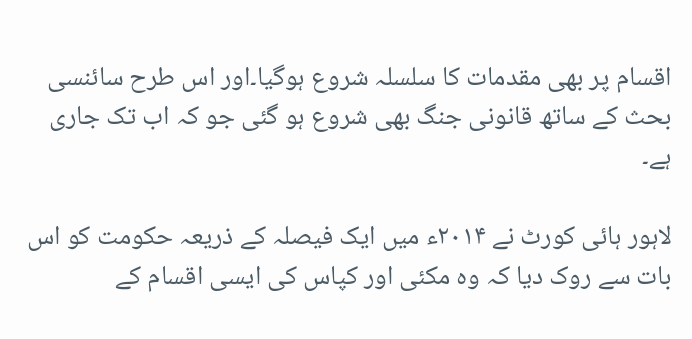اقسام پر بھی مقدمات کا سلسلہ شروع ہوگیا۔اور اس طرح سائنسی بحث کے ساتھ قانونی جنگ بھی شروع ہو گئی جو کہ اب تک جاری ہے۔

لاہور ہائی کورٹ نے ۲۰۱۴ء میں ایک فیصلہ کے ذریعہ حکومت کو اس بات سے روک دیا کہ وہ مکئی اور کپاس کی ایسی اقسام کے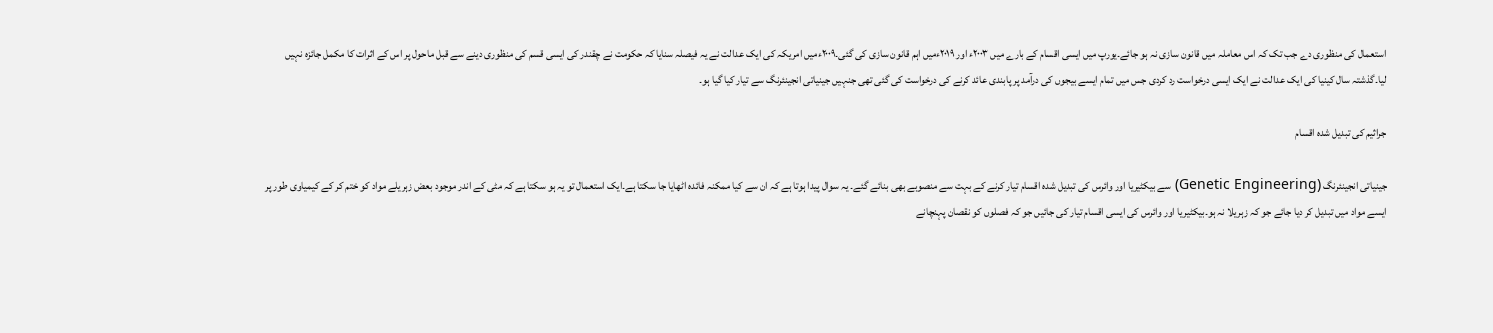استعمال کی منظوری دے جب تک کہ اس معاملہ میں قانون سازی نہ ہو جائے۔یورپ میں ایسی اقسام کے بارے میں ۲۰۰۳ء اور ۲۰۱۹ءمیں اہم قانون سازی کی گئی۔۲۰۰۹ءمیں امریکہ کی ایک عدالت نے یہ فیصلہ سنایا کہ حکومت نے چقندر کی ایسی قسم کی منظوری دینے سے قبل ماحول پر اس کے اثرات کا مکمل جائزہ نہیں لیا۔گذشتہ سال کینیا کی ایک عدالت نے ایک ایسی درخواست رد کردی جس میں تمام ایسے بیجوں کی درآمد پر پابندی عائد کرنے کی درخواست کی گئی تھی جنہیں جینیاتی انجینئرنگ سے تیار کیا گیا ہو۔

جراثیم کی تبدیل شدہ اقسام

جینیاتی انجینئرنگ (Genetic Engineering) سے بیکٹیریا اور وائرس کی تبدیل شدہ اقسام تیار کرنے کے بہت سے منصوبے بھی بنائے گئے۔ یہ سوال پیدا ہوتا ہے کہ ان سے کیا ممکنہ فائدہ اٹھایا جا سکتا ہے۔ایک استعمال تو یہ ہو سکتا ہے کہ مٹی کے اندر موجود بعض زہریلے مواد کو ختم کر کے کیمیاوی طور پر ایسے مواد میں تبدیل کر دیا جائے جو کہ زہریلا نہ ہو۔بیکٹیریا اور وائرس کی ایسی اقسام تیار کی جائیں جو کہ فصلوں کو نقصان پہنچانے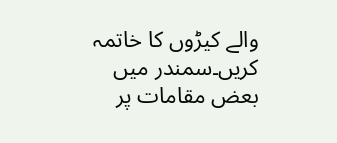والے کیڑوں کا خاتمہ کریں۔سمندر میں بعض مقامات پر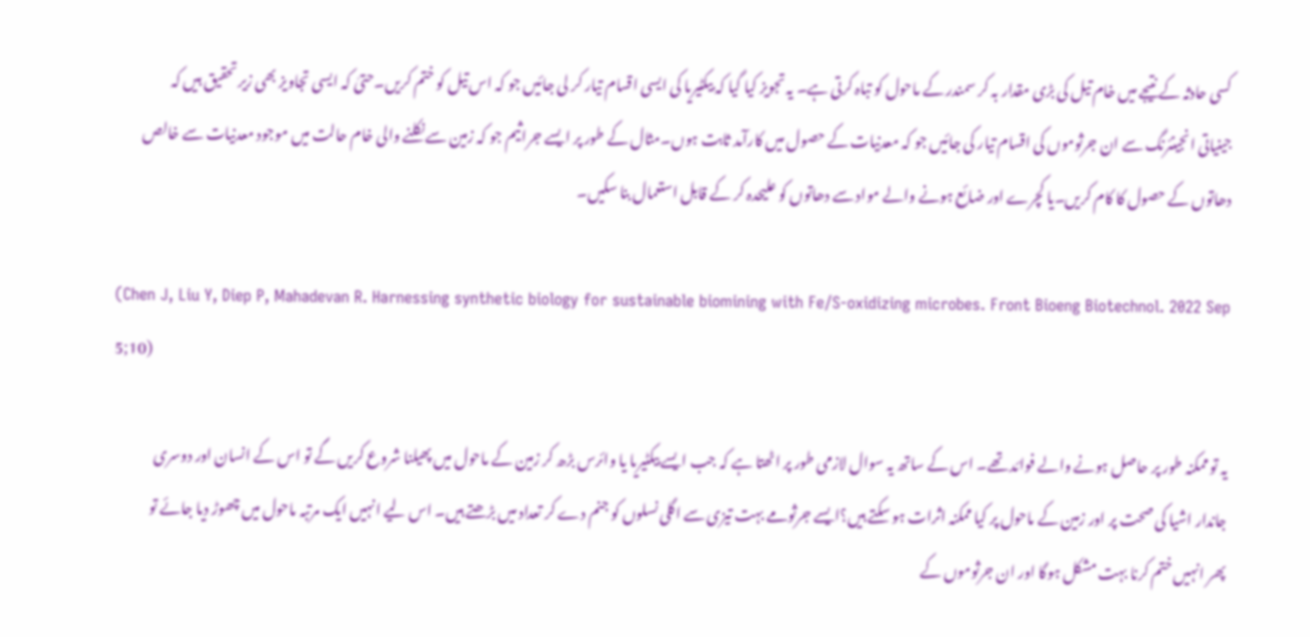کسی حادثہ کے نتیجے میں خام تیل کی بڑی مقدار بہ کر سمندر کے ماحول کو تباہ کرتی ہے۔ یہ تجویز کیا گیا کہ بیکٹیریا کی ایسی اقسام تیار کر لی جائیں جو کہ اس تیل کو ختم کریں۔حتیٰ کہ ایسی تجاویز بھی زیر تحقیق ہیں کہ جینیاتی انجینئرنگ سے ان جرثوموں کی اقسام تیار کی جائیں جو کہ معدنیات کے حصول میں کارآمد ثابت ہوں۔مثال کے طور پر ایسے جراثیم جو کہ زمین سے نکلنے والی خام حالت میں موجود معدنیات سے خالص دھاتوں کے حصول کا کام کریں۔یا کچرے اور ضائع ہونے والے مواد سے دھاتوں کو علیحدہ کر کے قابل استعمال بنا سکیں۔

(Chen J, Liu Y, Diep P, Mahadevan R. Harnessing synthetic biology for sustainable biomining with Fe/S-oxidizing microbes. Front Bioeng Biotechnol. 2022 Sep 5;10)

یہ تو ممکنہ طور پر حاصل ہونے والے فوائد تھے۔ اس کے ساتھ یہ سوال لازمی طور پر اٹھتا ہے کہ جب ایسے بیکٹیریا یا وائرس بڑھ کر زمین کے ماحول میں پھیلنا شروع کریں گے تو اس کے انسان اور دوسری جاندار اشیا کی صحت پر اور زمین کے ماحول پر کیا ممکنہ اثرات ہو سکتے ہیں؟ایسے جرثومے بہت تیزی سے اگلی نسلوں کو جنم دے کر تعداد میں بڑھتے ہیں۔ اس لیے انہیں ایک مرتبہ ماحول میں چھوڑ دیا جائے تو پھر انہیں ختم کرنا بہت مشکل ہوگا اور ان جرثوموں کے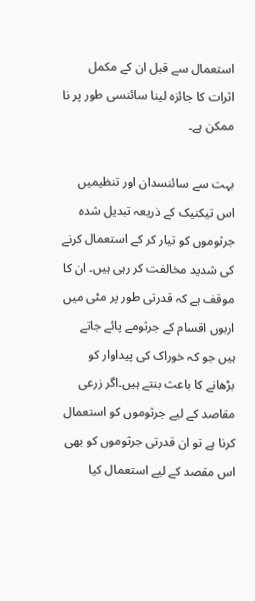استعمال سے قبل ان کے مکمل اثرات کا جائزہ لینا سائنسی طور پر نا ممکن ہے۔

بہت سے سائنسدان اور تنظیمیں اس تیکنیک کے ذریعہ تبدیل شدہ جرثوموں کو تیار کر کے استعمال کرنے کی شدید مخالفت کر رہی ہیں۔ ان کا موقف ہے کہ قدرتی طور پر مٹی میں اربوں اقسام کے جرثومے پائے جاتے ہیں جو کہ خوراک کی پیداوار کو بڑھانے کا باعث بنتے ہیں۔اگر زرعی مقاصد کے لیے جرثوموں کو استعمال کرنا ہے تو ان قدرتی جرثوموں کو بھی اس مقصد کے لیے استعمال کیا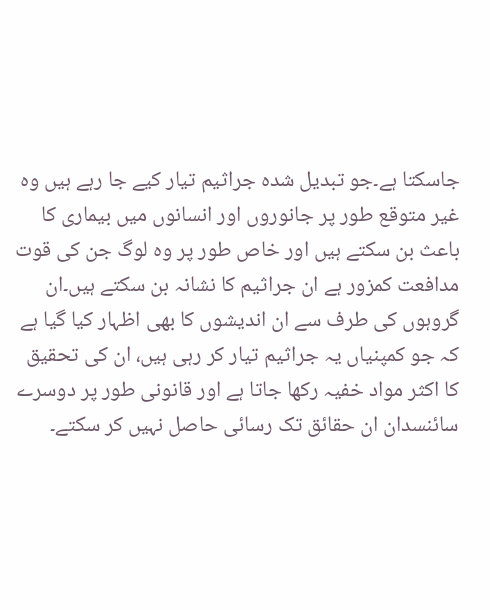جاسکتا ہے۔جو تبدیل شدہ جراثیم تیار کیے جا رہے ہیں وہ غیر متوقع طور پر جانوروں اور انسانوں میں بیماری کا باعث بن سکتے ہیں اور خاص طور پر وہ لوگ جن کی قوت مدافعت کمزور ہے ان جراثیم کا نشانہ بن سکتے ہیں۔ان گروہوں کی طرف سے ان اندیشوں کا بھی اظہار کیا گیا ہے کہ جو کمپنیاں یہ جراثیم تیار کر رہی ہیں، ان کی تحقیق کا اکثر مواد خفیہ رکھا جاتا ہے اور قانونی طور پر دوسرے سائنسدان ان حقائق تک رسائی حاصل نہیں کر سکتے۔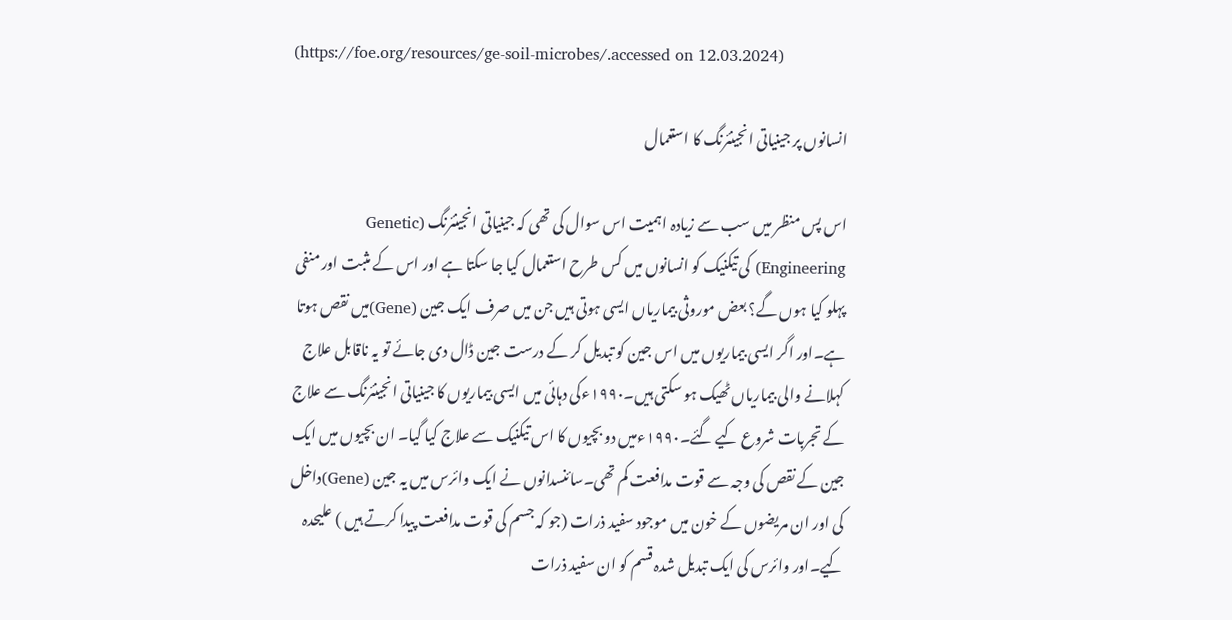(https://foe.org/resources/ge-soil-microbes/.accessed on 12.03.2024)

انسانوں پر جینیاتی انجینئرنگ کا استعمال

اس پس منظر میں سب سے زیادہ اہمیت اس سوال کی تھی کہ جینیاتی انجینئرنگ (Genetic Engineering) کی تیکنیک کو انسانوں میں کس طرح استعمال کیا جا سکتا ہے اور اس کے مثبت اور منفی پہلو کیا ہوں گے؟ بعض موروثی بیماریاں ایسی ہوتی ہیں جن میں صرف ایک جین (Gene)میں نقص ہوتا ہے۔اور اگر ایسی بیماریوں میں اس جین کو تبدیل کر کے درست جین ڈال دی جائے تو یہ ناقابل علاج کہلانے والی بیماریاں ٹھیک ہو سکتی ہیں۔۱۹۹۰ءکی دہائی میں ایسی بیماریوں کا جینیاتی انجینئرنگ سے علاج کے تجربات شروع کیے گئے۔۱۹۹۰ءمیں دو بچیوں کا اس تیکنیک سے علاج کیا گیا۔ ان بچیوں میں ایک جین کے نقص کی وجہ سے قوت مدافعت کم تھی۔سائنسدانوں نے ایک وائرس میں یہ جین (Gene)داخل کی اور ان مریضوں کے خون میں موجود سفید ذرات (جو کہ جسم کی قوت مدافعت پیدا کرتے ہیں ) علیحدہ کیے۔اور وائرس کی ایک تبدیل شدہ قسم کو ان سفید ذرات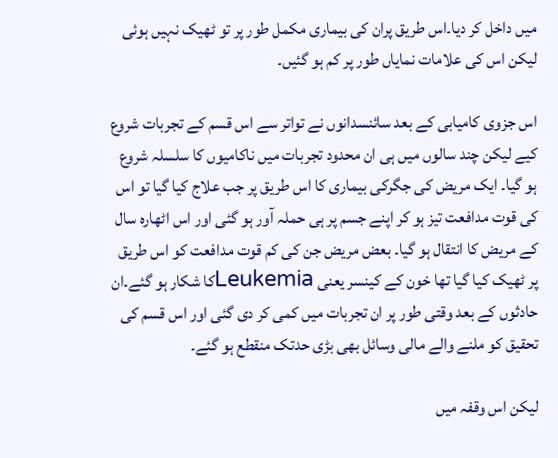میں داخل کر دیا۔اس طریق پران کی بیماری مکمل طور پر تو ٹھیک نہیں ہوئی لیکن اس کی علامات نمایاں طور پر کم ہو گئیں۔

اس جزوی کامیابی کے بعد سائنسدانوں نے تواتر سے اس قسم کے تجربات شروع کیے لیکن چند سالوں میں ہی ان محدود تجربات میں ناکامیوں کا سلسلہ شروع ہو گیا۔ ایک مریض کی جگرکی بیماری کا اس طریق پر جب علاج کیا گیا تو اس کی قوت مدافعت تیز ہو کر اپنے جسم پر ہی حملہ آور ہو گئی اور اس اٹھارہ سال کے مریض کا انتقال ہو گیا۔ بعض مریض جن کی کم قوت مدافعت کو اس طریق پر ٹھیک کیا گیا تھا خون کے کینسر یعنی Leukemiaکا شکار ہو گئے۔ان حادثوں کے بعد وقتی طور پر ان تجربات میں کمی کر دی گئی اور اس قسم کی تحقیق کو ملنے والے مالی وسائل بھی بڑی حدتک منقطع ہو گئے۔

لیکن اس وقفہ میں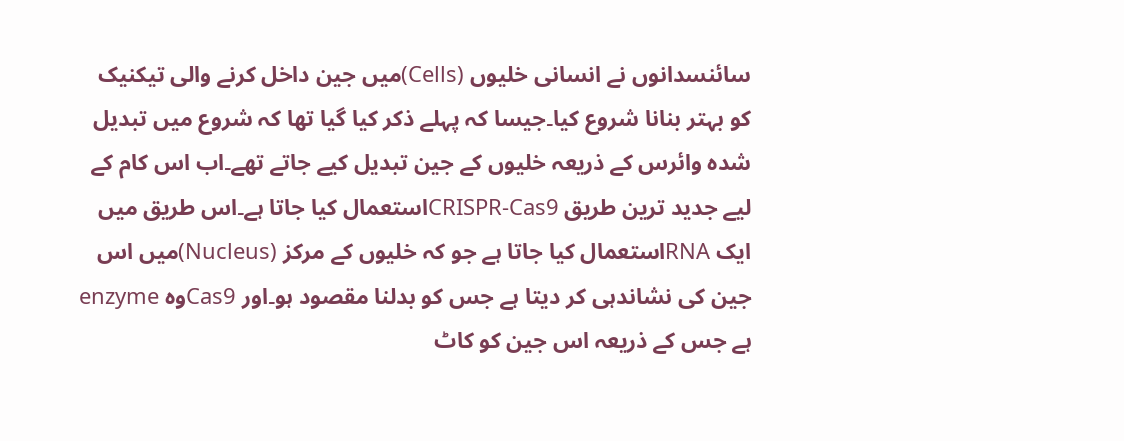سائنسدانوں نے انسانی خلیوں (Cells)میں جین داخل کرنے والی تیکنیک کو بہتر بنانا شروع کیا۔جیسا کہ پہلے ذکر کیا گیا تھا کہ شروع میں تبدیل شدہ وائرس کے ذریعہ خلیوں کے جین تبدیل کیے جاتے تھے۔اب اس کام کے لیے جدید ترین طریق CRISPR-Cas9استعمال کیا جاتا ہے۔اس طریق میں ایک RNAاستعمال کیا جاتا ہے جو کہ خلیوں کے مرکز (Nucleus)میں اس جین کی نشاندہی کر دیتا ہے جس کو بدلنا مقصود ہو۔اور Cas9وہ enzyme ہے جس کے ذریعہ اس جین کو کاٹ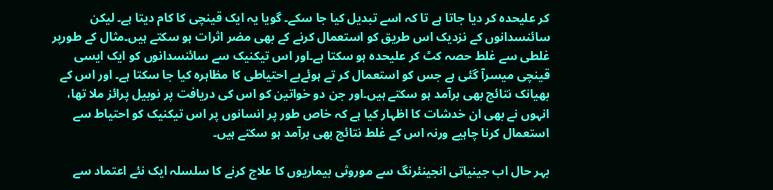کر علیحدہ کر دیا جاتا ہے تا کہ اسے تبدیل کیا جا سکے۔ گویا یہ ایک قینچی کا کام دیتا ہے۔ لیکن سائنسدانوں کے نزدیک اس طریق کو استعمال کرنے کے بھی مضر اثرات ہو سکتے ہیں۔مثال کے طورپر غلطی سے غلط حصہ کٹ کر علیحدہ ہو سکتا ہے۔اور اس تیکنیک سے سائنسدانوں کو ایک ایسی قینچی میسرآ گئی ہے جس کو استعمال کر تے ہوئےبے احتیاطی کا مظاہرہ کیا جا سکتا ہے۔ اور اس کے بھیانک نتائج بھی برآمد ہو سکتے ہیں۔اور جن دو خواتین کو اس کی دریافت پر نوبیل پرائز ملا تھا، انہوں نے بھی ان خدشات کا اظہار کیا ہے کہ خاص طور پر انسانوں پر اس تیکنیک کو احتیاط سے استعمال کرنا چاہیے ورنہ اس کے غلط نتائج بھی برآمد ہو سکتے ہیں۔

بہر حال اب جینیاتی انجینئرنگ سے موروثی بیماریوں کا علاج کرنے کا سلسلہ ایک نئے اعتماد سے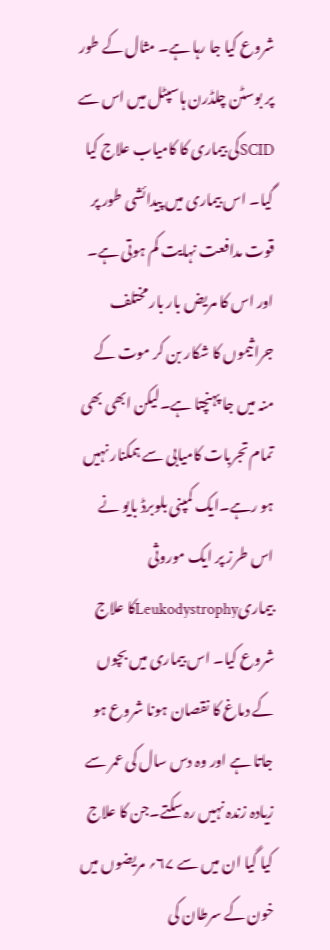شروع کیا جا رہا ہے۔ مثال کے طور پر بوسٹن چلڈرن ہاسپٹل میں اس سے SCIDکی بیماری کا کامیاب علاج کیا گیا۔ اس بیماری میں پیدائشی طور پر قوت مدافعت نہایت کم ہوتی ہے۔ اور اس کا مریض بار بار مختلف جراثیموں کا شکار بن کر موت کے منہ میں جا پہنچتا ہے۔لیکن ابھی بھی تمام تجربات کامیابی سے ہمکنار نہیں ہو رہے۔ایک کمپنی بلوبرڈ بایو نے اس طرز پر ایک موروثی بیماریLeukodystrophyکا علاج شروع کیا۔ اس بیماری میں بچوں کے دماغ کا نقصان ہونا شروع ہو جاتا ہے اور وہ دس سال کی عمر سے زیادہ زندہ نہیں رہ سکتے۔جن کا علاج کیا گیا ان میں سے ۶۷؍ مریضوں میں خون کے سرطان کی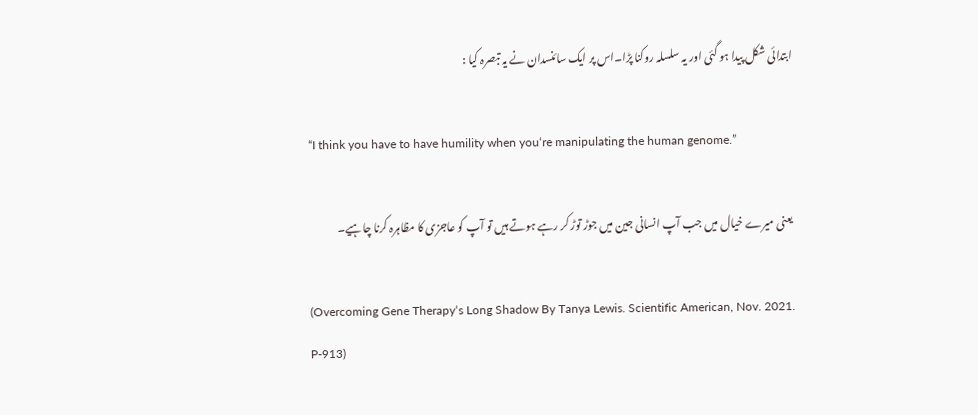ابتدائی شکل پیدا ہو گئی اور یہ سلسلہ روکنا پڑا۔اس پر ایک سائنسدان نے یہ تبصرہ کیا :

“I think you have to have humility when you‘re manipulating the human genome.”

یعنی میرے خیال میں جب آپ انسانی جین میں جوڑ توڑ کر رہے ہوتے ہیں تو آپ کو عاجزی کا مظاہرہ کرنا چاہیے۔

(Overcoming Gene Therapy‘s Long Shadow By Tanya Lewis. Scientific American, Nov. 2021. P-913)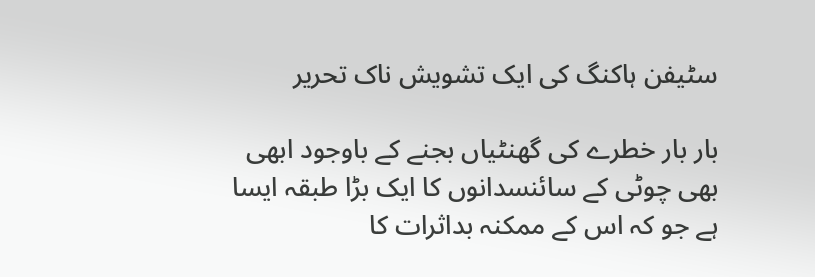سٹیفن ہاکنگ کی ایک تشویش ناک تحریر

بار بار خطرے کی گھنٹیاں بجنے کے باوجود ابھی بھی چوٹی کے سائنسدانوں کا ایک بڑا طبقہ ایسا ہے جو کہ اس کے ممکنہ بداثرات کا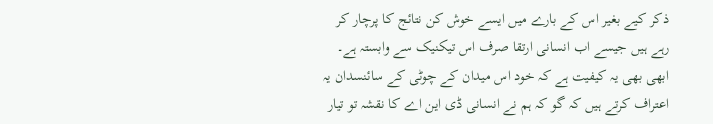ذکر کیے بغیر اس کے بارے میں ایسے خوش کن نتائج کا پرچار کر رہے ہیں جیسے اب انسانی ارتقا صرف اس تیکنیک سے وابستہ ہے۔ ابھی بھی یہ کیفیت ہے کہ خود اس میدان کے چوٹی کے سائنسدان یہ اعتراف کرتے ہیں کہ گو کہ ہم نے انسانی ڈی این اے کا نقشہ تو تیار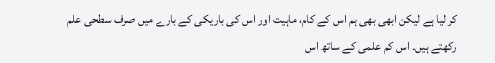کر لیا ہے لیکن ابھی بھی ہم اس کے کام، ماہیت اور اس کی باریکی کے بارے میں صرف سطحی علم رکھتے ہیں۔ اس کم علمی کے ساتھ اس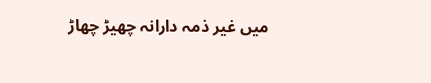میں غیر ذمہ دارانہ چھیڑ چھاڑ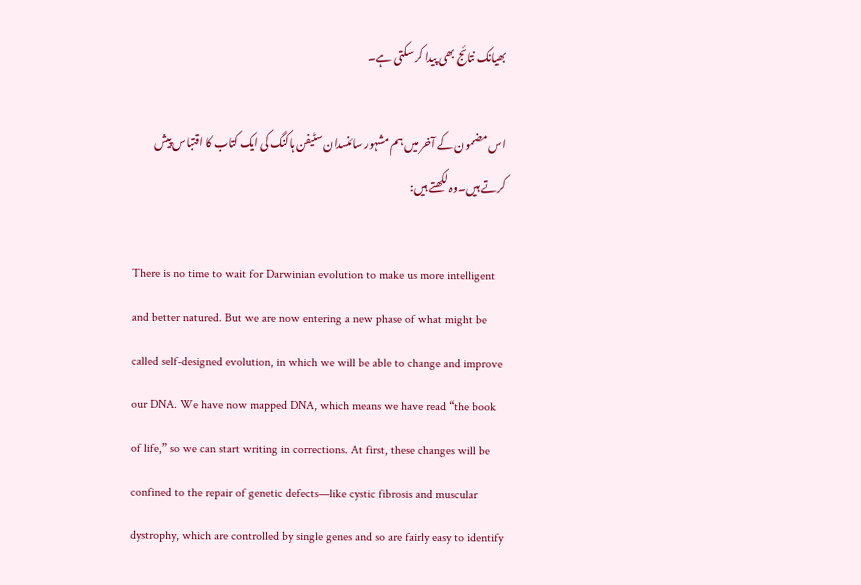بھیانک نتائج بھی پیدا کر سکتی ہے۔

اس مضمون کے آخر میں ہم مشہور سائنسدان سٹیفن ہاکنگ کی ایک کتاب کا اقتباس پیش کرتے ہیں۔وہ لکھتے ہیں:

There is no time to wait for Darwinian evolution to make us more intelligent and better natured. But we are now entering a new phase of what might be called self-designed evolution, in which we will be able to change and improve our DNA. We have now mapped DNA, which means we have read “the book of life,” so we can start writing in corrections. At first, these changes will be confined to the repair of genetic defects—like cystic fibrosis and muscular dystrophy, which are controlled by single genes and so are fairly easy to identify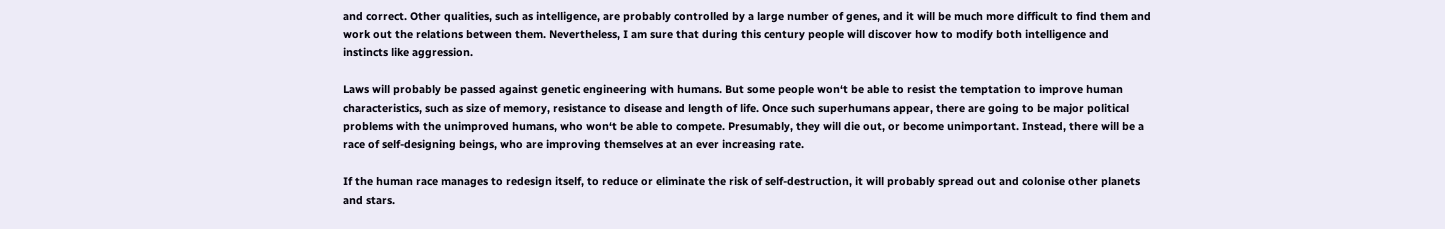and correct. Other qualities, such as intelligence, are probably controlled by a large number of genes, and it will be much more difficult to find them and work out the relations between them. Nevertheless, I am sure that during this century people will discover how to modify both intelligence and instincts like aggression.

Laws will probably be passed against genetic engineering with humans. But some people won‘t be able to resist the temptation to improve human characteristics, such as size of memory, resistance to disease and length of life. Once such superhumans appear, there are going to be major political problems with the unimproved humans, who won‘t be able to compete. Presumably, they will die out, or become unimportant. Instead, there will be a race of self-designing beings, who are improving themselves at an ever increasing rate.

If the human race manages to redesign itself, to reduce or eliminate the risk of self-destruction, it will probably spread out and colonise other planets and stars.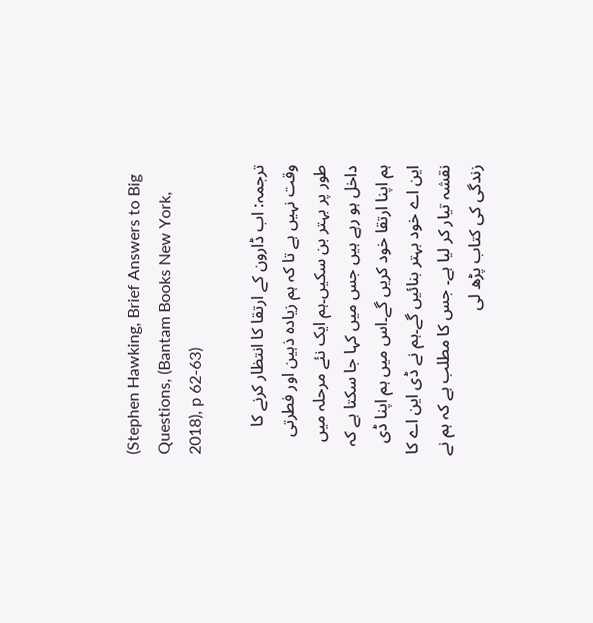(Stephen Hawking, Brief Answers to Big Questions, (Bantam Books New York, 2018), p 62-63)

ترجمہ: اب ڈارون کے ارتقا کا انتظار کرنے کا وقت نہیں ہے تا کہ ہم زیادہ ذہین اور فطرتی طور پر بہتر بن سکیں۔ہم ایک نئے مرحلہ میں داخل ہو رہے ہیں جس میں کہا جا سکتا ہے کہ ہم اپنا ارتقا خود کریں گے۔اس میں ہم اپنا ڈی این اے خود بہتر بنائیں گے۔ہم نے ڈی این اے کا نقشہ تیار کر لیا ہے۔ جس کا مطلب ہے کہ ہم نے زندگی کی کتاب پڑھ لی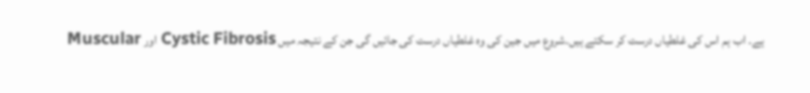ہے۔ اب ہم اس کی غلطیاں درست کر سکتے ہیں۔شروع میں جین کی وہ غلطیاں درست کی جائیں گی جن کے نتیجہ میں Cystic Fibrosis اور Muscular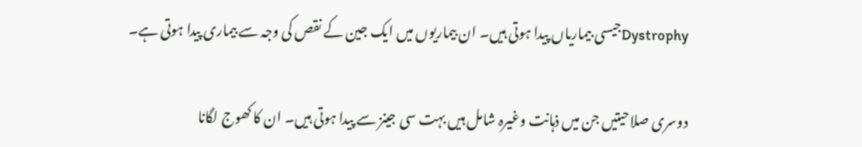Dystrophyجیسی بیماریاں پیدا ہوتی ہیں۔ ان بیماریوں میں ایک جین کے نقص کی وجہ سے بیماری پیدا ہوتی ہے۔

دوسری صلاحیتیں جن میں ذہانت وغیرہ شامل ہیں بہت سی جینز سے پیدا ہوتی ہیں۔ ان کا کھوج لگانا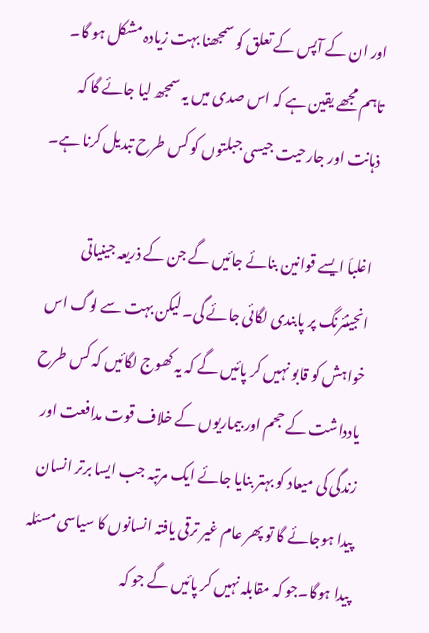اور ان کے آپس کے تعلق کو سمجھنا بہت زیادہ مشکل ہو گا۔ تاہم مجھے یقین ہے کہ اس صدی میں یہ سمجھ لیا جائے گا کہ ذہانت اور جارحیت جیسی جبلتوں کو کس طرح تبدیل کرنا ہے۔

اغلباَ ایسے قوانین بنائے جائیں گے جن کے ذریعہ جینیاتی انجینئرنگ پر پابندی لگائی جائے گی۔ لیکن بہت سے لوگ اس خواہش کو قابو نہیں کر پائیں گے کہ یہ کھوج لگائیں کہ کس طرح یادداشت کے حجم اور بیماریوں کے خلاف قوت مدافعت اور زندگی کی میعاد کو بہتر بنایا جائے ایک مرتبہ جب ایسا برتر انسان پیدا ہوجائے گا تو پھر عام غیر ترقی یافتہ انسانوں کا سیاسی مسئلہ پیدا ہوگا۔جو کہ مقابلہ نہیں کر پائیں گے جو کہ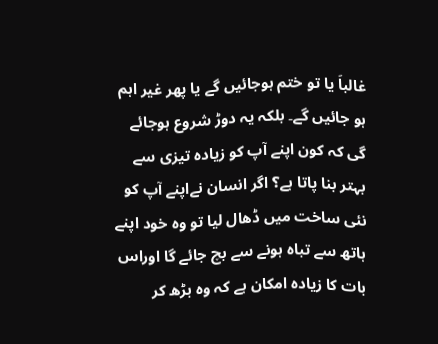غالباَ یا تو ختم ہوجائیں گے یا پھر غیر اہم ہو جائیں گے۔ بلکہ یہ دوڑ شروع ہوجائے گی کہ کون اپنے آپ کو زیادہ تیزی سے بہتر بنا پاتا ہے؟ اگر انسان نےاپنے آپ کو نئی ساخت میں ڈھال لیا تو وہ خود اپنے ہاتھ سے تباہ ہونے سے بچ جائے گا اوراس بات کا زیادہ امکان ہے کہ وہ بڑھ کر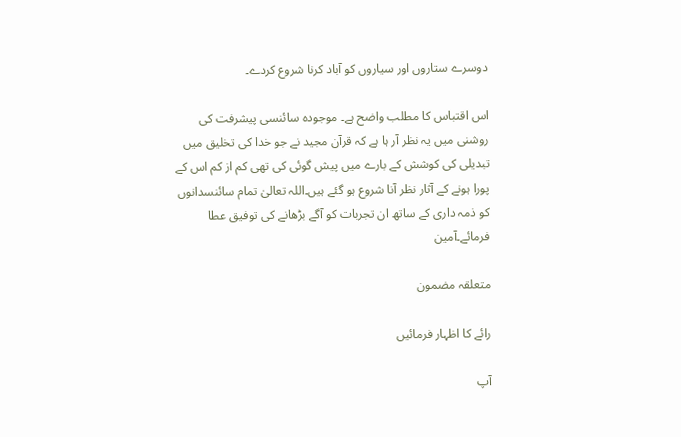دوسرے ستاروں اور سیاروں کو آباد کرنا شروع کردے۔

اس اقتباس کا مطلب واضح ہے۔ موجودہ سائنسی پیشرفت کی روشنی میں یہ نظر آر ہا ہے کہ قرآن مجید نے جو خدا کی تخلیق میں تبدیلی کی کوشش کے بارے میں پیش گوئی کی تھی کم از کم اس کے پورا ہونے کے آثار نظر آنا شروع ہو گئے ہیں۔اللہ تعالیٰ تمام سائنسدانوں کو ذمہ داری کے ساتھ ان تجربات کو آگے بڑھانے کی توفیق عطا فرمائے۔آمین

متعلقہ مضمون

رائے کا اظہار فرمائیں

آپ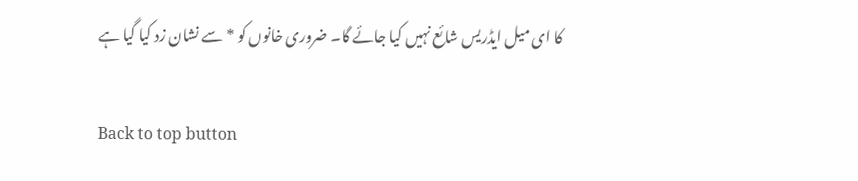کا ای میل ایڈریس شائع نہیں کیا جائے گا۔ ضروری خانوں کو * سے نشان زد کیا گیا ہے

Back to top button